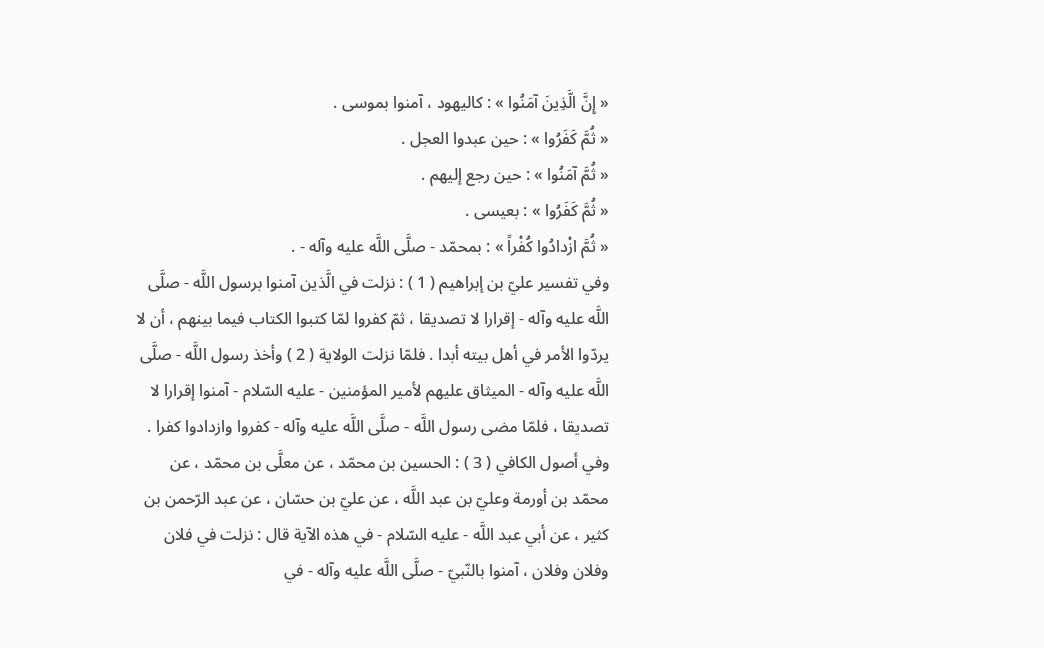« إِنَّ الَّذِينَ آمَنُوا » : كاليهود ، آمنوا بموسى .
« ثُمَّ كَفَرُوا » : حين عبدوا العجل .
« ثُمَّ آمَنُوا » : حين رجع إليهم .
« ثُمَّ كَفَرُوا » : بعيسى .
« ثُمَّ ازْدادُوا كُفْراً » : بمحمّد - صلَّى اللَّه عليه وآله - .
وفي تفسير عليّ بن إبراهيم ( 1 ) : نزلت في الَّذين آمنوا برسول اللَّه - صلَّى اللَّه عليه وآله - إقرارا لا تصديقا ، ثمّ كفروا لمّا كتبوا الكتاب فيما بينهم ، أن لا يردّوا الأمر في أهل بيته أبدا . فلمّا نزلت الولاية ( 2 ) وأخذ رسول اللَّه - صلَّى اللَّه عليه وآله - الميثاق عليهم لأمير المؤمنين - عليه السّلام - آمنوا إقرارا لا تصديقا ، فلمّا مضى رسول اللَّه - صلَّى اللَّه عليه وآله - كفروا وازدادوا كفرا .
وفي أصول الكافي ( 3 ) : الحسين بن محمّد ، عن معلَّى بن محمّد ، عن محمّد بن أورمة وعليّ بن عبد اللَّه ، عن عليّ بن حسّان ، عن عبد الرّحمن بن كثير ، عن أبي عبد اللَّه - عليه السّلام - في هذه الآية قال : نزلت في فلان وفلان وفلان ، آمنوا بالنّبيّ - صلَّى اللَّه عليه وآله - في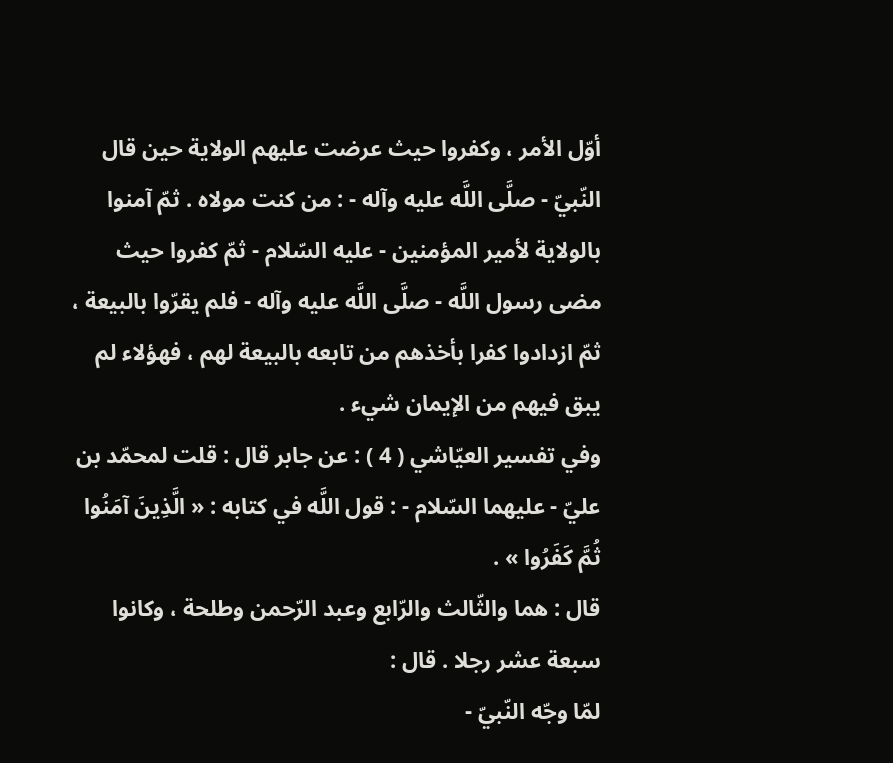أوّل الأمر ، وكفروا حيث عرضت عليهم الولاية حين قال النّبيّ - صلَّى اللَّه عليه وآله - : من كنت مولاه . ثمّ آمنوا بالولاية لأمير المؤمنين - عليه السّلام - ثمّ كفروا حيث مضى رسول اللَّه - صلَّى اللَّه عليه وآله - فلم يقرّوا بالبيعة ، ثمّ ازدادوا كفرا بأخذهم من تابعه بالبيعة لهم ، فهؤلاء لم يبق فيهم من الإيمان شيء .
وفي تفسير العيّاشي ( 4 ) : عن جابر قال : قلت لمحمّد بن عليّ - عليهما السّلام - : قول اللَّه في كتابه : « الَّذِينَ آمَنُوا ثُمَّ كَفَرُوا » .
قال : هما والثّالث والرّابع وعبد الرّحمن وطلحة ، وكانوا سبعة عشر رجلا . قال :
لمّا وجّه النّبيّ -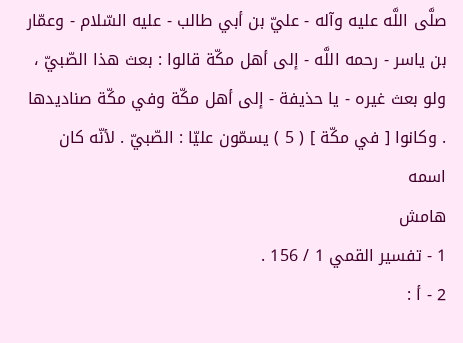صلَّى اللَّه عليه وآله - عليّ بن أبي طالب - عليه السّلام - وعمّار بن ياسر - رحمه اللَّه - إلى أهل مكّة قالوا : بعث هذا الصّبيّ ، ولو بعث غيره - يا حذيفة - إلى أهل مكّة وفي مكّة صناديدها . وكانوا [ في مكّة ] ( 5 ) يسمّون عليّا : الصّبيّ . لأنّه كان اسمه
هامش
1 - تفسير القمي 1 / 156 .
2 - أ :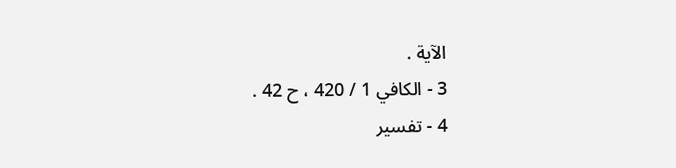الآية .
3 - الكافي 1 / 420 ، ح 42 .
4 - تفسير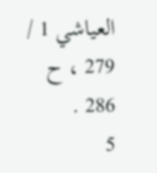العياشي 1 / 279 ، ح 286 .
5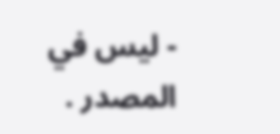- ليس في المصدر .